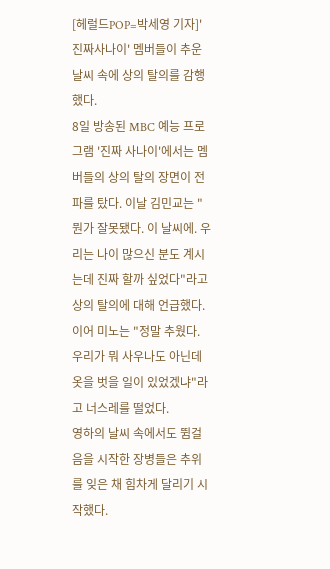[헤럴드POP=박세영 기자]'진짜사나이' 멤버들이 추운 날씨 속에 상의 탈의를 감행했다.
8일 방송된 MBC 예능 프로그램 '진짜 사나이'에서는 멤버들의 상의 탈의 장면이 전파를 탔다. 이날 김민교는 "뭔가 잘못됐다. 이 날씨에. 우리는 나이 많으신 분도 계시는데 진짜 할까 싶었다"라고 상의 탈의에 대해 언급했다.
이어 미노는 "정말 추웠다. 우리가 뭐 사우나도 아닌데 옷을 벗을 일이 있었겠냐"라고 너스레를 떨었다.
영하의 날씨 속에서도 뜀걸음을 시작한 장병들은 추위를 잊은 채 힘차게 달리기 시작했다.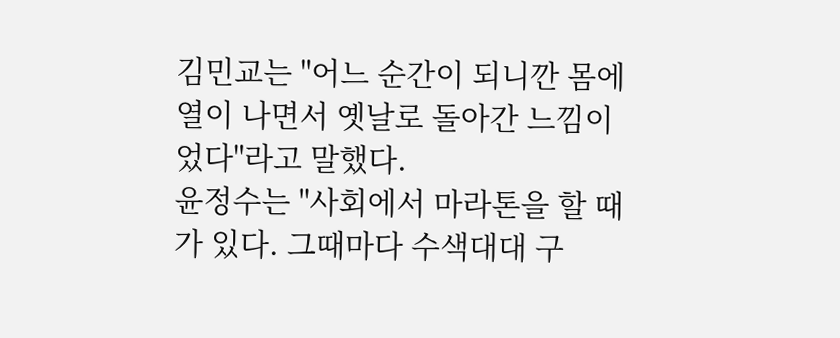김민교는 "어느 순간이 되니깐 몸에 열이 나면서 옛날로 돌아간 느낌이었다"라고 말했다.
윤정수는 "사회에서 마라톤을 할 때가 있다. 그때마다 수색대대 구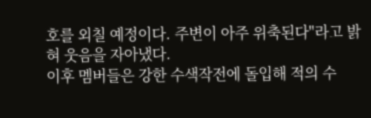호를 외칠 예정이다. 주변이 아주 위축된다"라고 밝혀 웃음을 자아냈다.
이후 멤버들은 강한 수색작전에 돌입해 적의 수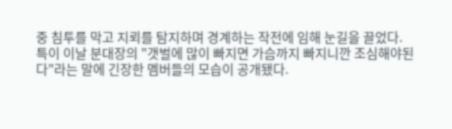중 침투를 막고 지뢰를 탐지하며 경계하는 작전에 임해 눈길을 끌었다.
특이 이날 분대장의 "갯벌에 많이 빠지면 가슴까지 빠지니깐 조심해야된다"라는 말에 긴장한 멤버들의 모습이 공개됐다.